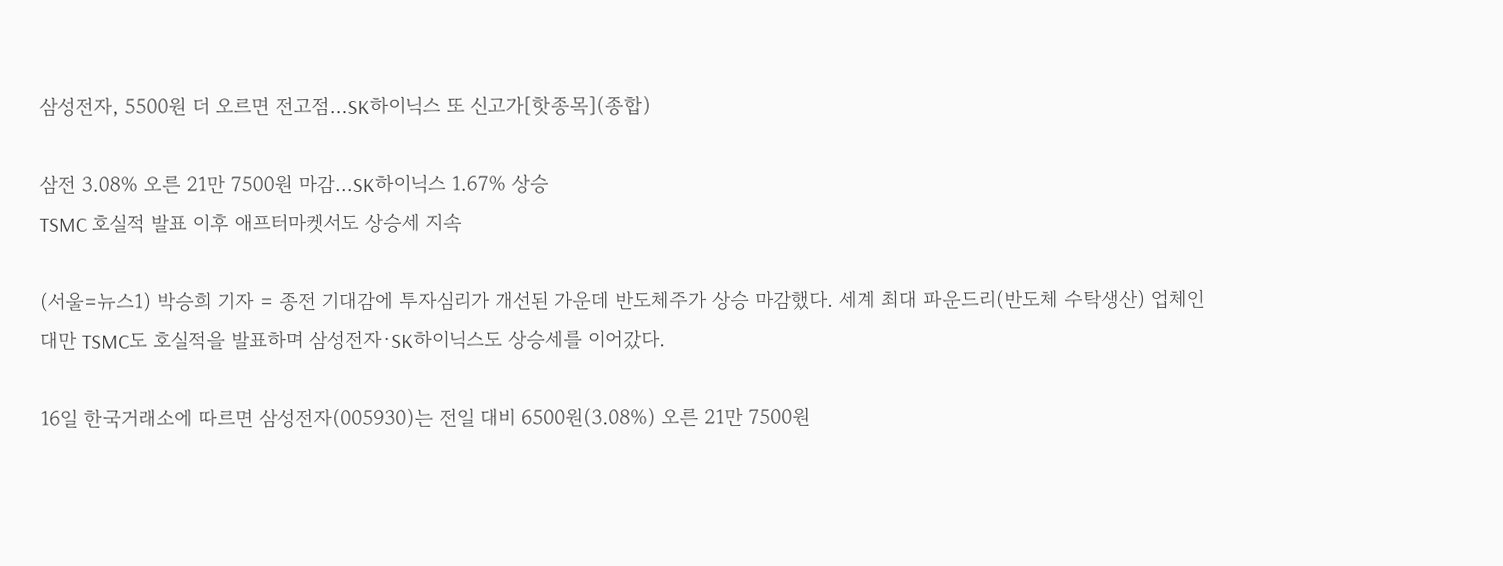삼성전자, 5500원 더 오르면 전고점…SK하이닉스 또 신고가[핫종목](종합)

삼전 3.08% 오른 21만 7500원 마감…SK하이닉스 1.67% 상승
TSMC 호실적 발표 이후 애프터마켓서도 상승세 지속

(서울=뉴스1) 박승희 기자 = 종전 기대감에 투자심리가 개선된 가운데 반도체주가 상승 마감했다. 세계 최대 파운드리(반도체 수탁생산) 업체인 대만 TSMC도 호실적을 발표하며 삼성전자·SK하이닉스도 상승세를 이어갔다.

16일 한국거래소에 따르면 삼성전자(005930)는 전일 대비 6500원(3.08%) 오른 21만 7500원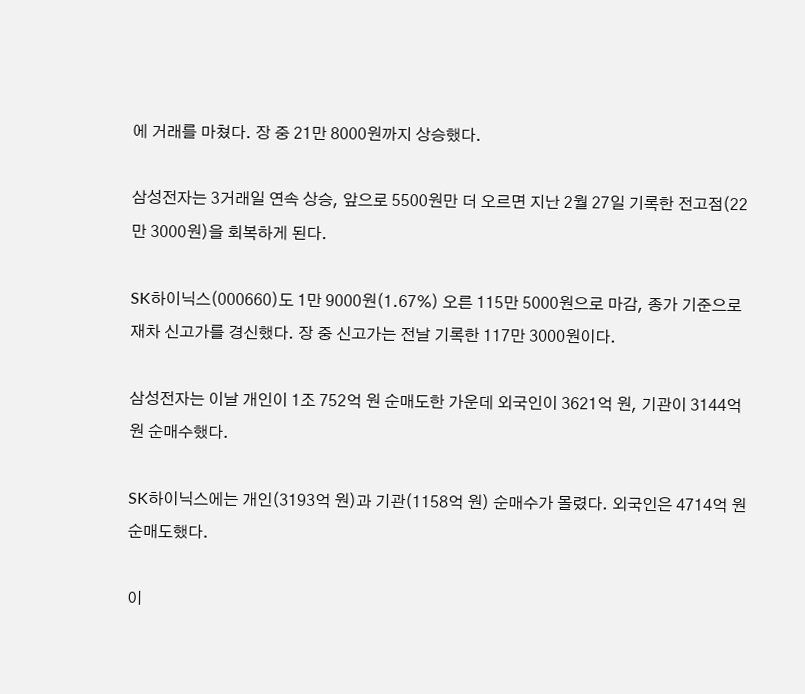에 거래를 마쳤다. 장 중 21만 8000원까지 상승했다.

삼성전자는 3거래일 연속 상승, 앞으로 5500원만 더 오르면 지난 2월 27일 기록한 전고점(22만 3000원)을 회복하게 된다.

SK하이닉스(000660)도 1만 9000원(1.67%) 오른 115만 5000원으로 마감, 종가 기준으로 재차 신고가를 경신했다. 장 중 신고가는 전날 기록한 117만 3000원이다.

삼성전자는 이날 개인이 1조 752억 원 순매도한 가운데 외국인이 3621억 원, 기관이 3144억 원 순매수했다.

SK하이닉스에는 개인(3193억 원)과 기관(1158억 원) 순매수가 몰렸다. 외국인은 4714억 원 순매도했다.

이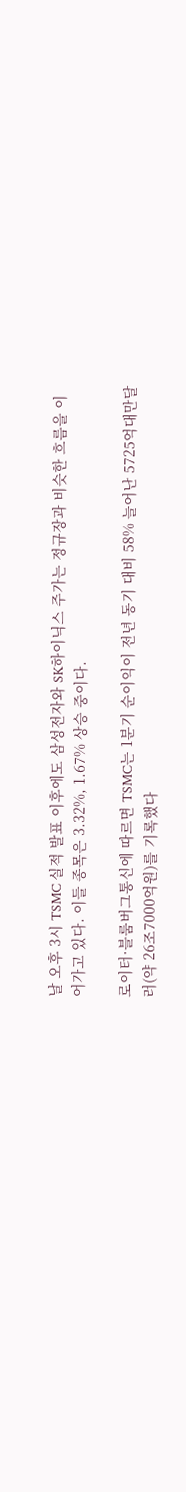날 오후 3시 TSMC 실적 발표 이후에도 삼성전자와 SK하이닉스 주가는 정규장과 비슷한 흐름을 이어가고 있다. 이들 종목은 3.32%, 1.67% 상승 중이다.

로이터·블룸버그통신에 따르면 TSMC는 1분기 순이익이 전년 동기 대비 58% 늘어난 5725억대만달러(약 26조7000억원)를 기록했다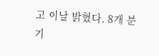고 이날 밝혔다. 8개 분기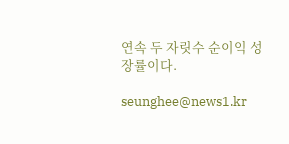연속 두 자릿수 순이익 성장률이다.

seunghee@news1.kr